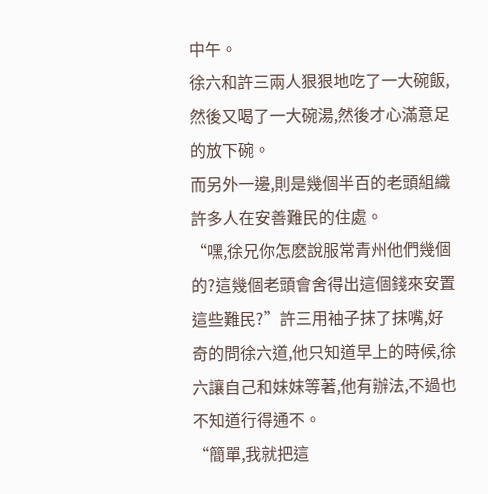中午。
徐六和許三兩人狠狠地吃了一大碗飯,然後又喝了一大碗湯,然後才心滿意足的放下碗。
而另外一邊,則是幾個半百的老頭組織許多人在安善難民的住處。
“嘿,徐兄你怎麽說服常青州他們幾個的?這幾個老頭會舍得出這個錢來安置這些難民?”許三用袖子抹了抹嘴,好奇的問徐六道,他只知道早上的時候,徐六讓自己和妹妹等著,他有辦法,不過也不知道行得通不。
“簡單,我就把這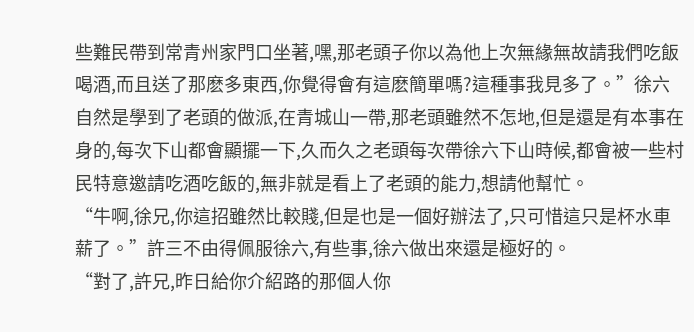些難民帶到常青州家門口坐著,嘿,那老頭子你以為他上次無緣無故請我們吃飯喝酒,而且送了那麽多東西,你覺得會有這麽簡單嗎?這種事我見多了。”徐六自然是學到了老頭的做派,在青城山一帶,那老頭雖然不怎地,但是還是有本事在身的,每次下山都會顯擺一下,久而久之老頭每次帶徐六下山時候,都會被一些村民特意邀請吃酒吃飯的,無非就是看上了老頭的能力,想請他幫忙。
“牛啊,徐兄,你這招雖然比較賤,但是也是一個好辦法了,只可惜這只是杯水車薪了。”許三不由得佩服徐六,有些事,徐六做出來還是極好的。
“對了,許兄,昨日給你介紹路的那個人你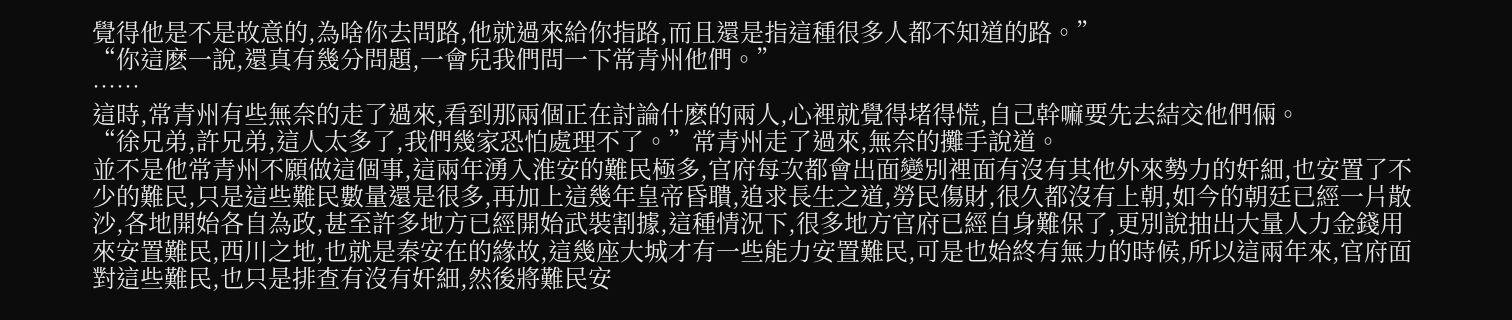覺得他是不是故意的,為啥你去問路,他就過來給你指路,而且還是指這種很多人都不知道的路。”
“你這麽一說,還真有幾分問題,一會兒我們問一下常青州他們。”
……
這時,常青州有些無奈的走了過來,看到那兩個正在討論什麽的兩人,心裡就覺得堵得慌,自己幹嘛要先去結交他們倆。
“徐兄弟,許兄弟,這人太多了,我們幾家恐怕處理不了。”常青州走了過來,無奈的攤手說道。
並不是他常青州不願做這個事,這兩年湧入淮安的難民極多,官府每次都會出面變別裡面有沒有其他外來勢力的奸細,也安置了不少的難民,只是這些難民數量還是很多,再加上這幾年皇帝昏聵,追求長生之道,勞民傷財,很久都沒有上朝,如今的朝廷已經一片散沙,各地開始各自為政,甚至許多地方已經開始武裝割據,這種情況下,很多地方官府已經自身難保了,更別說抽出大量人力金錢用來安置難民,西川之地,也就是秦安在的緣故,這幾座大城才有一些能力安置難民,可是也始終有無力的時候,所以這兩年來,官府面對這些難民,也只是排查有沒有奸細,然後將難民安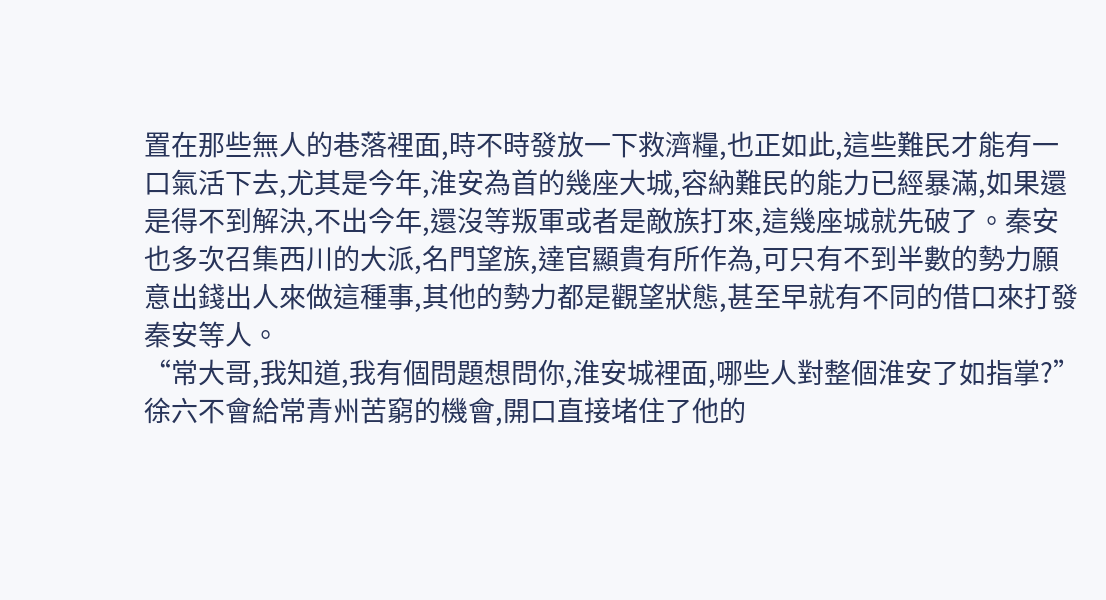置在那些無人的巷落裡面,時不時發放一下救濟糧,也正如此,這些難民才能有一口氣活下去,尤其是今年,淮安為首的幾座大城,容納難民的能力已經暴滿,如果還是得不到解決,不出今年,還沒等叛軍或者是敵族打來,這幾座城就先破了。秦安也多次召集西川的大派,名門望族,達官顯貴有所作為,可只有不到半數的勢力願意出錢出人來做這種事,其他的勢力都是觀望狀態,甚至早就有不同的借口來打發秦安等人。
“常大哥,我知道,我有個問題想問你,淮安城裡面,哪些人對整個淮安了如指掌?”徐六不會給常青州苦窮的機會,開口直接堵住了他的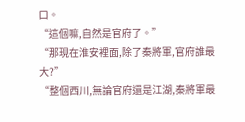口。
“這個嘛,自然是官府了。”
“那現在淮安裡面,除了秦將軍,官府誰最大?”
“整個西川,無論官府還是江湖,秦將軍最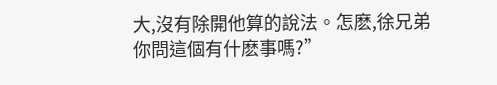大,沒有除開他算的說法。怎麽,徐兄弟你問這個有什麽事嗎?”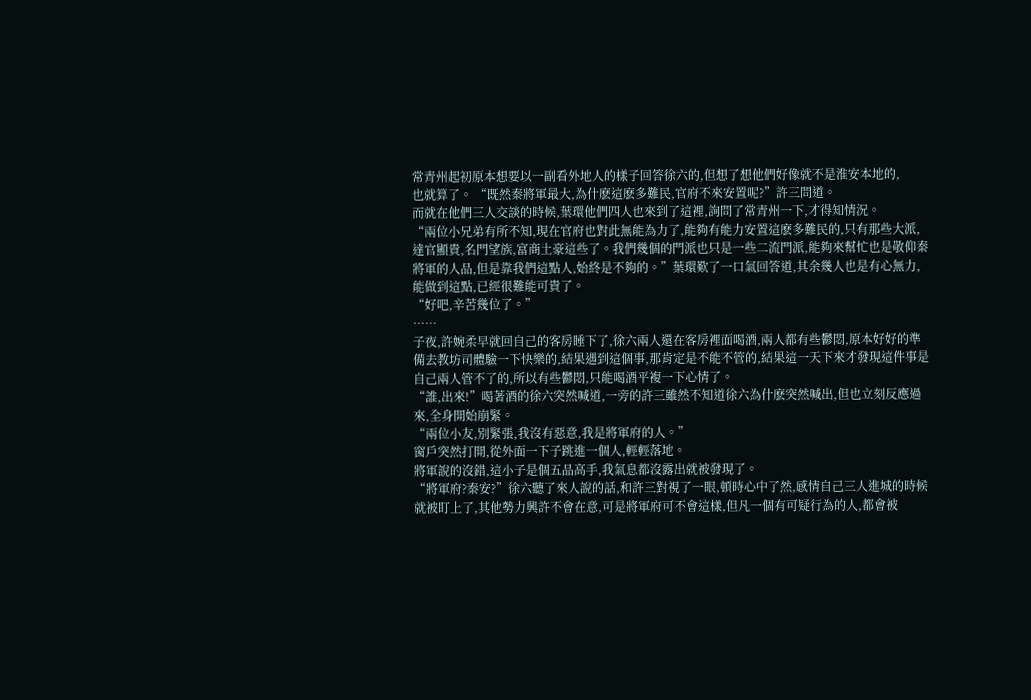常青州起初原本想要以一副看外地人的樣子回答徐六的,但想了想他們好像就不是淮安本地的,
也就算了。 “既然秦將軍最大,為什麽這麽多難民,官府不來安置呢?”許三問道。
而就在他們三人交談的時候,葉環他們四人也來到了這裡,詢問了常青州一下,才得知情況。
“兩位小兄弟有所不知,現在官府也對此無能為力了,能夠有能力安置這麽多難民的,只有那些大派,達官顯貴,名門望族,富商土豪這些了。我們幾個的門派也只是一些二流門派,能夠來幫忙也是敬仰秦將軍的人品,但是靠我們這點人,始終是不夠的。”葉環歎了一口氣回答道,其余幾人也是有心無力,能做到這點,已經很難能可貴了。
“好吧,辛苦幾位了。”
……
子夜,許婉柔早就回自己的客房睡下了,徐六兩人還在客房裡面喝酒,兩人都有些鬱悶,原本好好的準備去教坊司體驗一下快樂的,結果遇到這個事,那肯定是不能不管的,結果這一天下來才發現這件事是自己兩人管不了的,所以有些鬱悶,只能喝酒平複一下心情了。
“誰,出來!”喝著酒的徐六突然喊道,一旁的許三雖然不知道徐六為什麽突然喊出,但也立刻反應過來,全身開始崩緊。
“兩位小友,別緊張,我沒有惡意,我是將軍府的人。”
窗戶突然打開,從外面一下子跳進一個人,輕輕落地。
將軍說的沒錯,這小子是個五品高手,我氣息都沒露出就被發現了。
“將軍府?秦安?”徐六聽了來人說的話,和許三對視了一眼,頓時心中了然,感情自己三人進城的時候就被盯上了,其他勢力興許不會在意,可是將軍府可不會這樣,但凡一個有可疑行為的人,都會被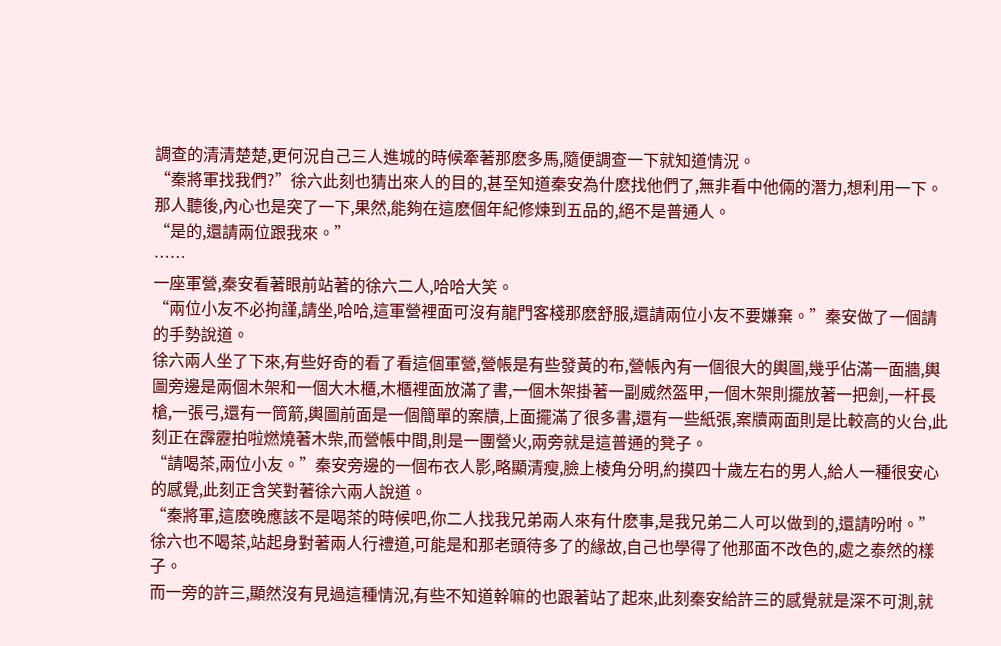調查的清清楚楚,更何況自己三人進城的時候牽著那麽多馬,隨便調查一下就知道情況。
“秦將軍找我們?”徐六此刻也猜出來人的目的,甚至知道秦安為什麽找他們了,無非看中他倆的潛力,想利用一下。
那人聽後,內心也是突了一下,果然,能夠在這麽個年紀修煉到五品的,絕不是普通人。
“是的,還請兩位跟我來。”
……
一座軍營,秦安看著眼前站著的徐六二人,哈哈大笑。
“兩位小友不必拘謹,請坐,哈哈,這軍營裡面可沒有龍門客棧那麽舒服,還請兩位小友不要嫌棄。”秦安做了一個請的手勢說道。
徐六兩人坐了下來,有些好奇的看了看這個軍營,營帳是有些發黃的布,營帳內有一個很大的輿圖,幾乎佔滿一面牆,輿圖旁邊是兩個木架和一個大木櫃,木櫃裡面放滿了書,一個木架掛著一副威然盔甲,一個木架則擺放著一把劍,一杆長槍,一張弓,還有一筒箭,輿圖前面是一個簡單的案牘,上面擺滿了很多書,還有一些紙張,案牘兩面則是比較高的火台,此刻正在霹靂拍啦燃燒著木柴,而營帳中間,則是一團營火,兩旁就是這普通的凳子。
“請喝茶,兩位小友。”秦安旁邊的一個布衣人影,略顯清瘦,臉上棱角分明,約摸四十歲左右的男人,給人一種很安心的感覺,此刻正含笑對著徐六兩人說道。
“秦將軍,這麽晚應該不是喝茶的時候吧,你二人找我兄弟兩人來有什麽事,是我兄弟二人可以做到的,還請吩咐。”徐六也不喝茶,站起身對著兩人行禮道,可能是和那老頭待多了的緣故,自己也學得了他那面不改色的,處之泰然的樣子。
而一旁的許三,顯然沒有見過這種情況,有些不知道幹嘛的也跟著站了起來,此刻秦安給許三的感覺就是深不可測,就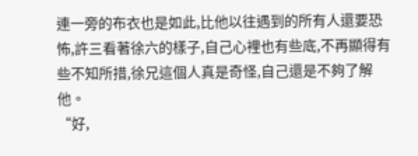連一旁的布衣也是如此,比他以往遇到的所有人還要恐怖,許三看著徐六的樣子,自己心裡也有些底,不再顯得有些不知所措,徐兄這個人真是奇怪,自己還是不夠了解他。
“好,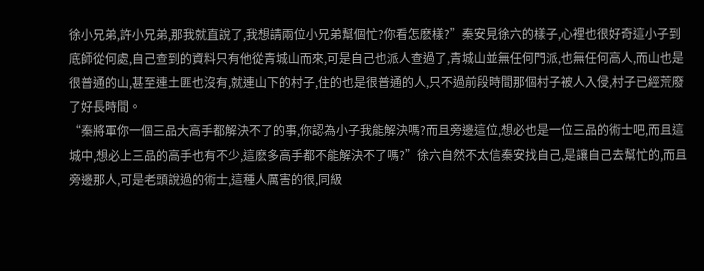徐小兄弟,許小兄弟,那我就直說了,我想請兩位小兄弟幫個忙?你看怎麽樣?”秦安見徐六的樣子,心裡也很好奇這小子到底師從何處,自己查到的資料只有他從青城山而來,可是自己也派人查過了,青城山並無任何門派,也無任何高人,而山也是很普通的山,甚至連土匪也沒有,就連山下的村子,住的也是很普通的人,只不過前段時間那個村子被人入侵,村子已經荒廢了好長時間。
“秦將軍你一個三品大高手都解決不了的事,你認為小子我能解決嗎?而且旁邊這位,想必也是一位三品的術士吧,而且這城中,想必上三品的高手也有不少,這麽多高手都不能解決不了嗎?”徐六自然不太信秦安找自己,是讓自己去幫忙的,而且旁邊那人,可是老頭說過的術士,這種人厲害的很,同級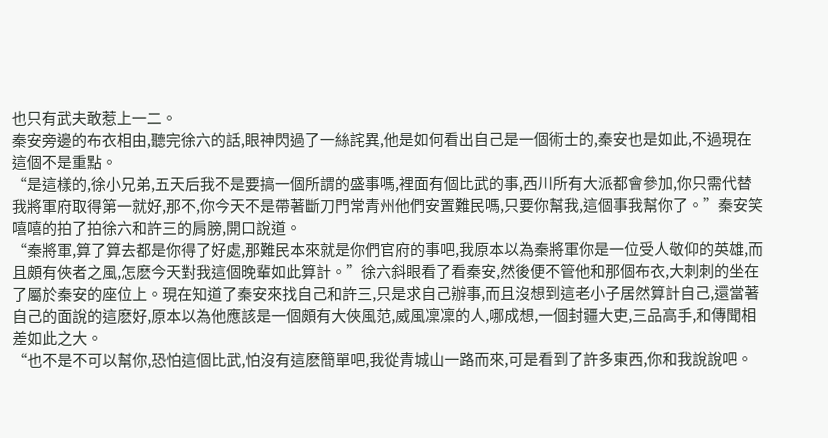也只有武夫敢惹上一二。
秦安旁邊的布衣相由,聽完徐六的話,眼神閃過了一絲詫異,他是如何看出自己是一個術士的,秦安也是如此,不過現在這個不是重點。
“是這樣的,徐小兄弟,五天后我不是要搞一個所謂的盛事嗎,裡面有個比武的事,西川所有大派都會參加,你只需代替我將軍府取得第一就好,那不,你今天不是帶著斷刀門常青州他們安置難民嗎,只要你幫我,這個事我幫你了。”秦安笑嘻嘻的拍了拍徐六和許三的肩膀,開口說道。
“秦將軍,算了算去都是你得了好處,那難民本來就是你們官府的事吧,我原本以為秦將軍你是一位受人敬仰的英雄,而且頗有俠者之風,怎麽今天對我這個晚輩如此算計。”徐六斜眼看了看秦安,然後便不管他和那個布衣,大刺刺的坐在了屬於秦安的座位上。現在知道了秦安來找自己和許三,只是求自己辦事,而且沒想到這老小子居然算計自己,還當著自己的面說的這麽好,原本以為他應該是一個頗有大俠風范,威風凜凜的人,哪成想,一個封疆大吏,三品高手,和傳聞相差如此之大。
“也不是不可以幫你,恐怕這個比武,怕沒有這麽簡單吧,我從青城山一路而來,可是看到了許多東西,你和我說說吧。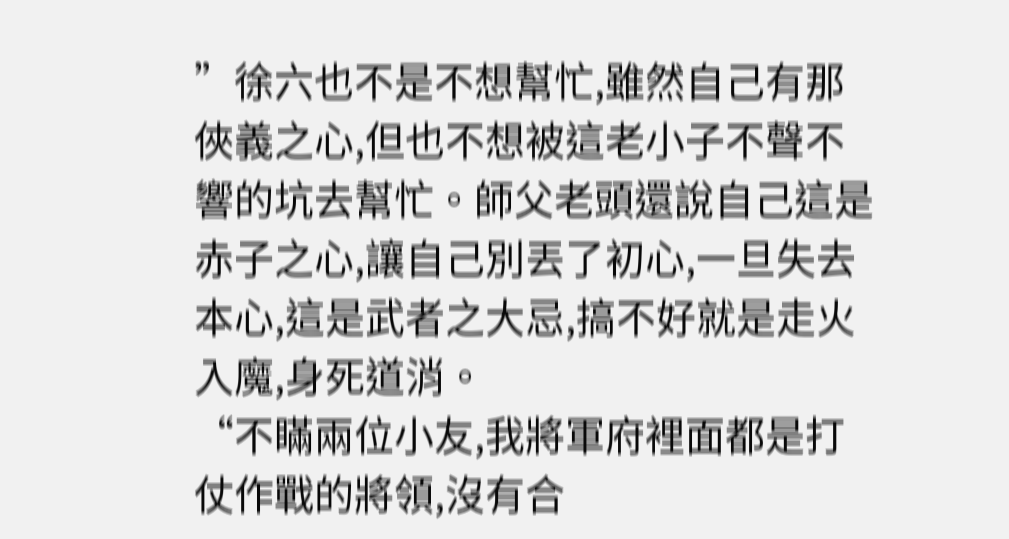”徐六也不是不想幫忙,雖然自己有那俠義之心,但也不想被這老小子不聲不響的坑去幫忙。師父老頭還說自己這是赤子之心,讓自己別丟了初心,一旦失去本心,這是武者之大忌,搞不好就是走火入魔,身死道消。
“不瞞兩位小友,我將軍府裡面都是打仗作戰的將領,沒有合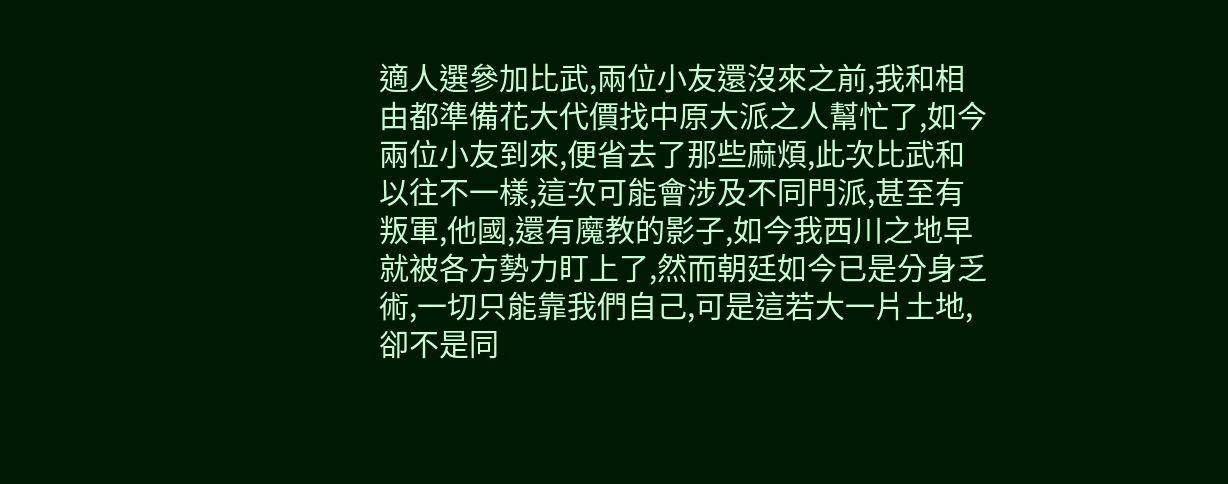適人選參加比武,兩位小友還沒來之前,我和相由都準備花大代價找中原大派之人幫忙了,如今兩位小友到來,便省去了那些麻煩,此次比武和以往不一樣,這次可能會涉及不同門派,甚至有叛軍,他國,還有魔教的影子,如今我西川之地早就被各方勢力盯上了,然而朝廷如今已是分身乏術,一切只能靠我們自己,可是這若大一片土地,卻不是同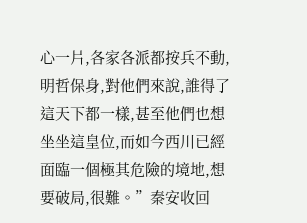心一片,各家各派都按兵不動,明哲保身,對他們來說,誰得了這天下都一樣,甚至他們也想坐坐這皇位,而如今西川已經面臨一個極其危險的境地,想要破局,很難。”秦安收回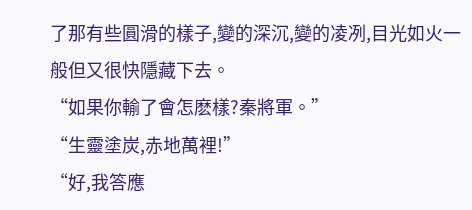了那有些圓滑的樣子,變的深沉,變的凌冽,目光如火一般但又很快隱藏下去。
“如果你輸了會怎麽樣?秦將軍。”
“生靈塗炭,赤地萬裡!”
“好,我答應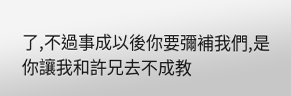了,不過事成以後你要彌補我們,是你讓我和許兄去不成教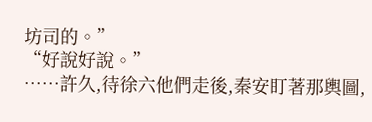坊司的。”
“好說好說。”
……許久,待徐六他們走後,秦安盯著那輿圖,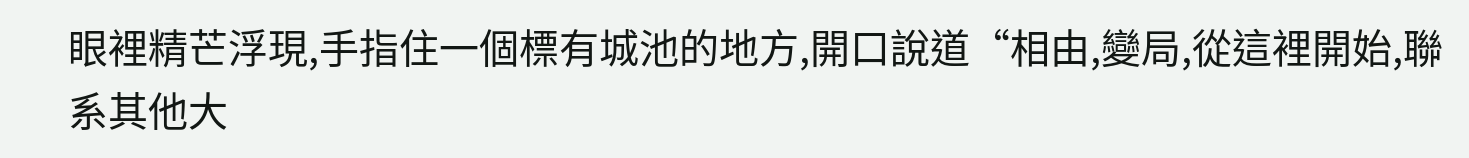眼裡精芒浮現,手指住一個標有城池的地方,開口說道“相由,變局,從這裡開始,聯系其他大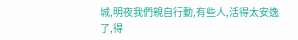城,明夜我們親自行動,有些人,活得太安逸了,得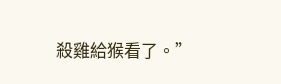殺雞給猴看了。”